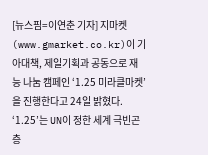[뉴스핌=이연춘 기자] 지마켓(www.gmarket.co.kr)이 기아대책, 제일기획과 공동으로 재능 나눔 캠페인 ‘1.25 미라클마켓’을 진행한다고 24일 밝혔다.
‘1.25’는 UN이 정한 세계 극빈곤층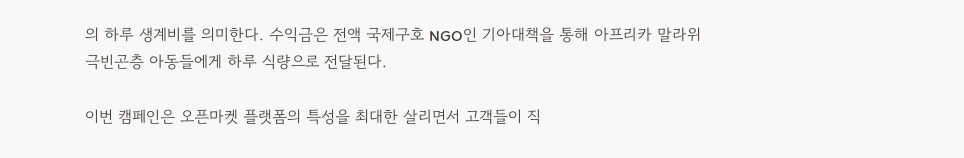의 하루 생계비를 의미한다. 수익금은 전액 국제구호 NGO인 기아대책을 통해 아프리카 말라위 극빈곤층 아동들에게 하루 식량으로 전달된다.

이번 캠페인은 오픈마켓 플랫폼의 특성을 최대한 살리면서 고객들이 직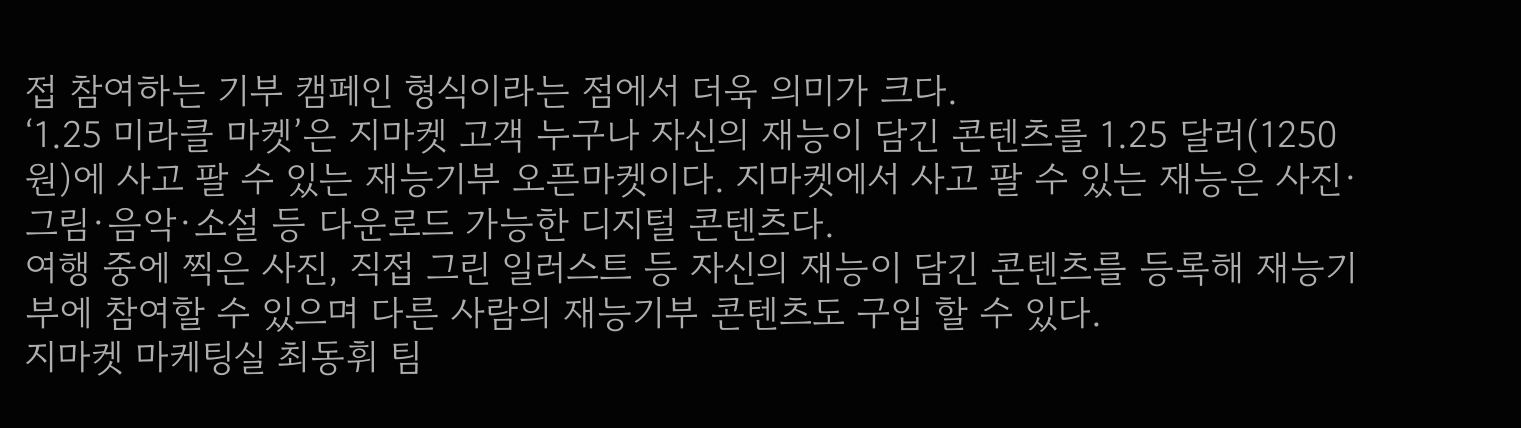접 참여하는 기부 캠페인 형식이라는 점에서 더욱 의미가 크다.
‘1.25 미라클 마켓’은 지마켓 고객 누구나 자신의 재능이 담긴 콘텐츠를 1.25 달러(1250원)에 사고 팔 수 있는 재능기부 오픈마켓이다. 지마켓에서 사고 팔 수 있는 재능은 사진·그림·음악·소설 등 다운로드 가능한 디지털 콘텐츠다.
여행 중에 찍은 사진, 직접 그린 일러스트 등 자신의 재능이 담긴 콘텐츠를 등록해 재능기부에 참여할 수 있으며 다른 사람의 재능기부 콘텐츠도 구입 할 수 있다.
지마켓 마케팅실 최동휘 팀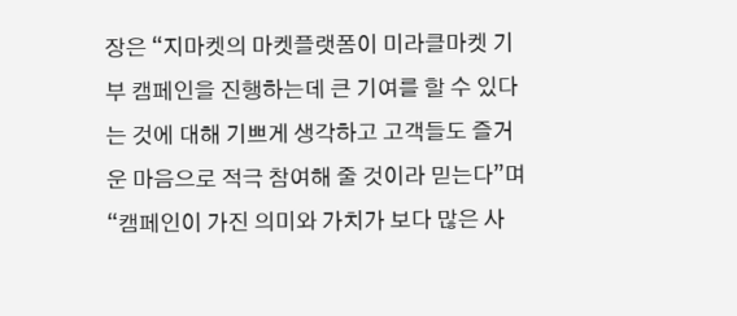장은 “지마켓의 마켓플랫폼이 미라클마켓 기부 캠페인을 진행하는데 큰 기여를 할 수 있다는 것에 대해 기쁘게 생각하고 고객들도 즐거운 마음으로 적극 참여해 줄 것이라 믿는다”며 “캠페인이 가진 의미와 가치가 보다 많은 사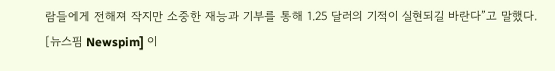람들에게 전해져 작지만 소중한 재능과 기부를 통해 1.25 달러의 기적이 실현되길 바란다”고 말했다.
[뉴스핌 Newspim] 이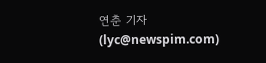연춘 기자 (lyc@newspim.com)